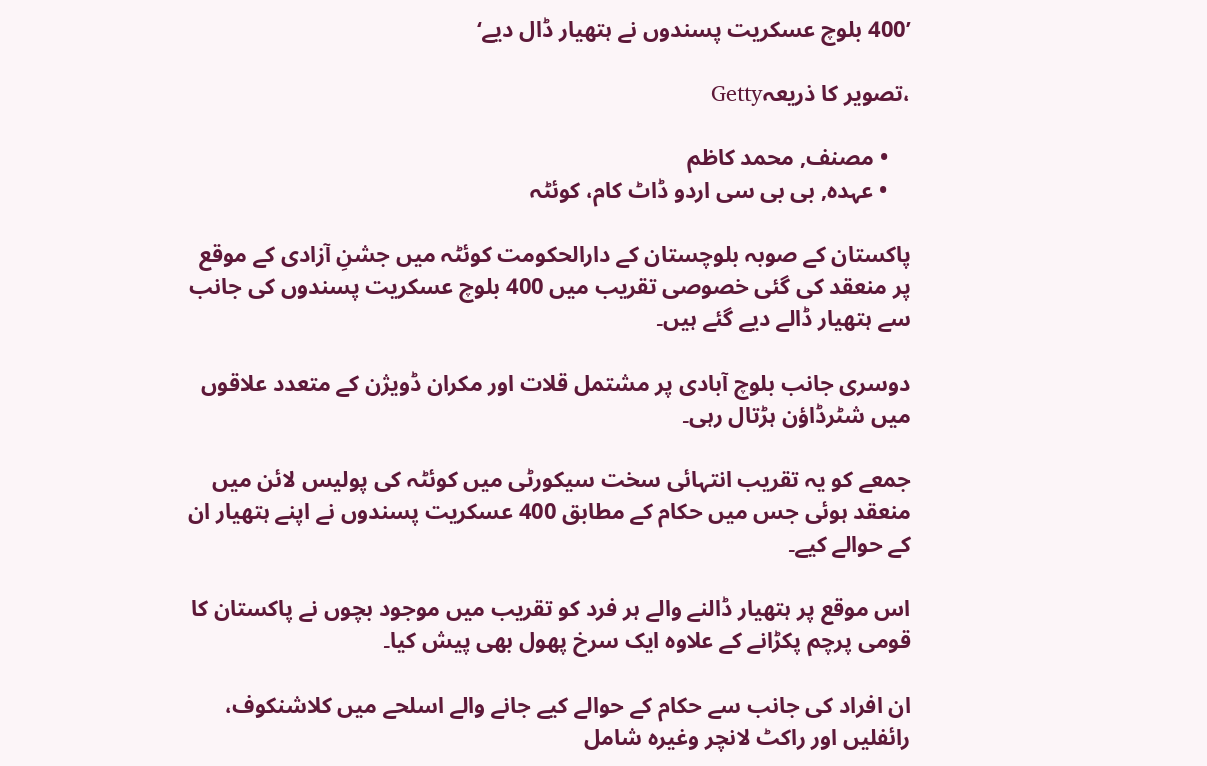’400 بلوچ عسکریت پسندوں نے ہتھیار ڈال دیے‘

،تصویر کا ذریعہGetty

    • مصنف, محمد کاظم
    • عہدہ, بی بی سی اردو ڈاٹ کام، کوئٹہ

پاکستان کے صوبہ بلوچستان کے دارالحکومت کوئٹہ میں جشنِ آزادی کے موقع پر منعقد کی گئی خصوصی تقریب میں 400 بلوچ عسکریت پسندوں کی جانب سے ہتھیار ڈالے دیے گئے ہیں۔

دوسری جانب بلوچ آبادی پر مشتمل قلات اور مکران ڈویژن کے متعدد علاقوں میں شٹرڈاؤن ہڑتال رہی۔

جمعے کو یہ تقریب انتہائی سخت سیکورٹی میں کوئٹہ کی پولیس لائن میں منعقد ہوئی جس میں حکام کے مطابق 400 عسکریت پسندوں نے اپنے ہتھیار ان کے حوالے کیے۔

اس موقع پر ہتھیار ڈالنے والے ہر فرد کو تقریب میں موجود بچوں نے پاکستان کا قومی پرچم پکڑانے کے علاوہ ایک سرخ پھول بھی پیش کیا۔

ان افراد کی جانب سے حکام کے حوالے کیے جانے والے اسلحے میں کلاشنکوف، رائفلیں اور راکٹ لانچر وغیرہ شامل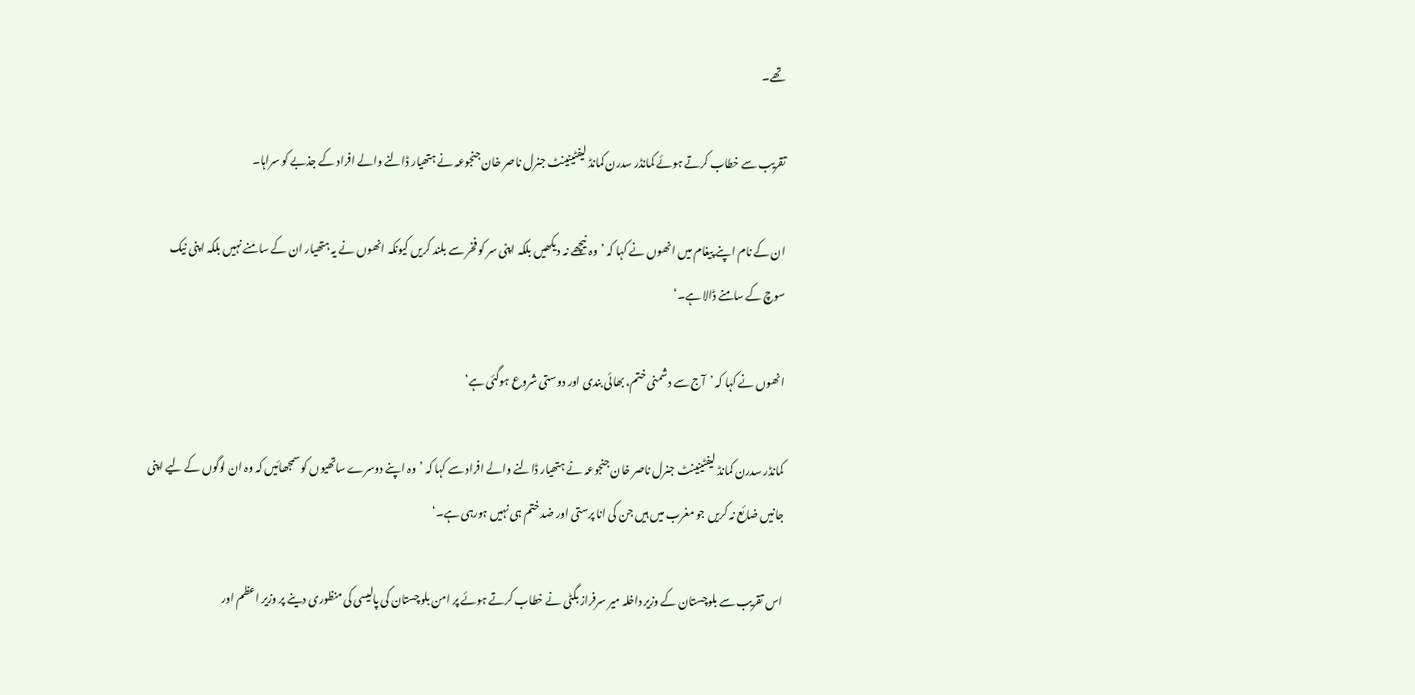تھے۔

تقریب سے خطاب کرتے ہوئے کمانڈر سدرن کمانڈ لیفٹینینٹ جنرل ناصر خان جنجوعہ نے ہتھیار ڈالنے والے افراد کے جذبے کو سراہا۔

ان کے نام اپنے پیغام میں انھوں نے کہا کہ ’وہ نیچھے نہ دیکھیں بلکہ اپنی سر کو فخر سے بلند کریں کیونکہ انھوں نے یہ ہتھیار ان کے سامنے نہیں بلکہ اپنی نیک سوچ کے سامنے ڈالا ہے۔‘

انھوں نے کہا کہ ’آج سے دشمنی ختم، بھائی بندی اور دوستی شروع ہوگئی ہے‘

کمانڈر سدرن کمانڈ لیفٹینینٹ جنرل ناصر خان جنجوعہ نے ہتھیار ڈالنے والے افراد سے کہا کہ ’وہ اپنے دوسرے ساتھیوں کو سمجھائیں کہ وہ ان لوگوں کے لیے اپنی جانیں ضائع نہ کریں جو مغرب میں ہیں جن کی انا پرستی اور ضد ختم ہی نہیں ہورہی ہے۔‘

اس تقریب سے بلوچستان کے وزیر داخلہ میر سرفراز بگٹی نے خطاب کرتے ہوئے پر امن بلوچستان کی پالیسی کی منظوری دینے پر وزیر اعظم اور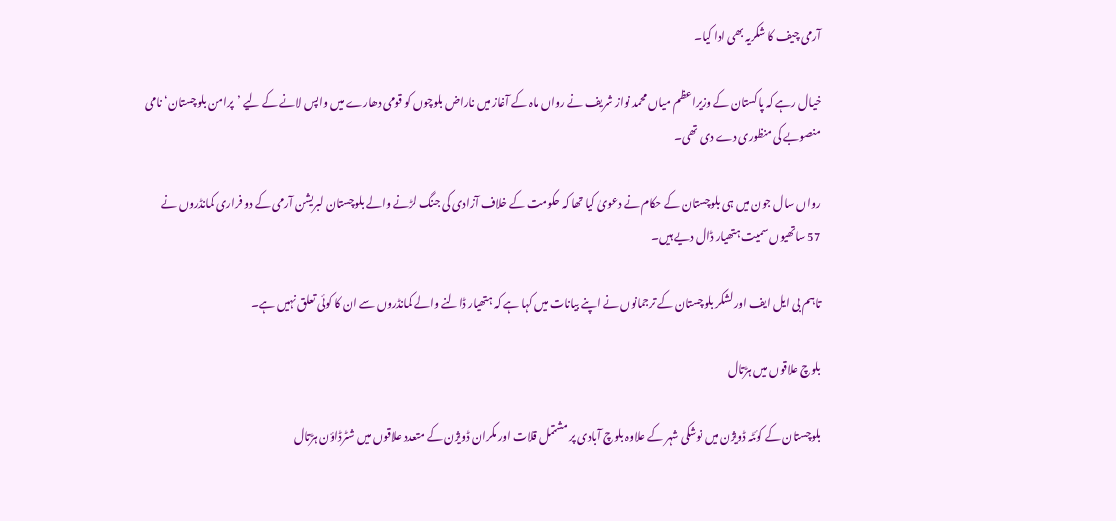آرمی چیف کا شکریہ بھی ادا کیا۔

خیال رہے کہ پاکستان کے وزیراعظم میاں محمد نواز شریف نے رواں ماہ کے آغاز میں ناراض بلوچوں کو قومی دھارے میں واپس لانے کے لیے ’پرامن بلوچستان‘ نامی منصوبے کی منظوری دے دی تھی۔

رواں سال جون میں ہی بلوچستان کے حکام نے دعویٰ کیا تھا کہ حکومت کے خلاف آزادی کی جنگ لڑنے والے بلوچستان لبریشن آرمی کے دو فراری کمانڈروں نے 57 ساتھیوں سمیت ہتھیار ڈال دیے ہیں۔

تاہم بی ایل ایف اور لشکر بلوچستان کے ترجمانوں نے اپنے بیانات میں کہا ہے کہ ہتھیار ڈالنے والے کمانڈروں سے ان کا کوئی تعلق نہیں ہے۔

بلوچ علاقوں میں ہڑتال

بلوچستان کے کوئٹہ ڈویژن میں نوشکی شہر کے علاوہ بلوچ آبادی پر مشتمل قلات اور مکران ڈویژن کے متعدد علاقوں میں شٹرڈاؤن ہڑتال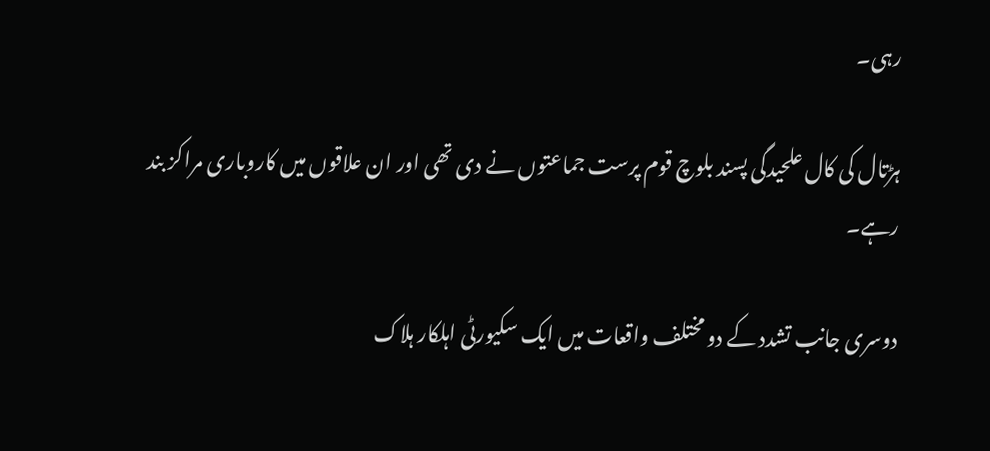رہی۔

ہڑتال کی کال علحیدگی پسند بلوچ قوم پرست جماعتوں نے دی تھی اور ان علاقوں میں کاروباری مراکز بند رہے۔

دوسری جانب تشدد کے دو مختلف واقعات میں ایک سکیورٹی اہلکار ہلاک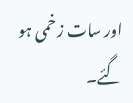اور سات زخمی ہو گئے۔